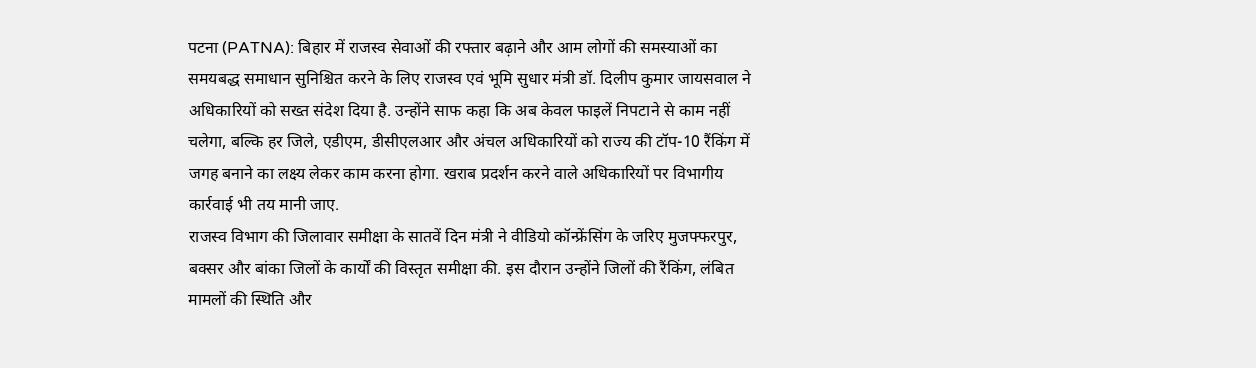पटना (PATNA): बिहार में राजस्व सेवाओं की रफ्तार बढ़ाने और आम लोगों की समस्याओं का समयबद्ध समाधान सुनिश्चित करने के लिए राजस्व एवं भूमि सुधार मंत्री डॉ. दिलीप कुमार जायसवाल ने अधिकारियों को सख्त संदेश दिया है. उन्होंने साफ कहा कि अब केवल फाइलें निपटाने से काम नहीं चलेगा, बल्कि हर जिले, एडीएम, डीसीएलआर और अंचल अधिकारियों को राज्य की टॉप-10 रैंकिंग में जगह बनाने का लक्ष्य लेकर काम करना होगा. खराब प्रदर्शन करने वाले अधिकारियों पर विभागीय कार्रवाई भी तय मानी जाए.
राजस्व विभाग की जिलावार समीक्षा के सातवें दिन मंत्री ने वीडियो कॉन्फ्रेंसिंग के जरिए मुजफ्फरपुर, बक्सर और बांका जिलों के कार्यों की विस्तृत समीक्षा की. इस दौरान उन्होंने जिलों की रैंकिंग, लंबित मामलों की स्थिति और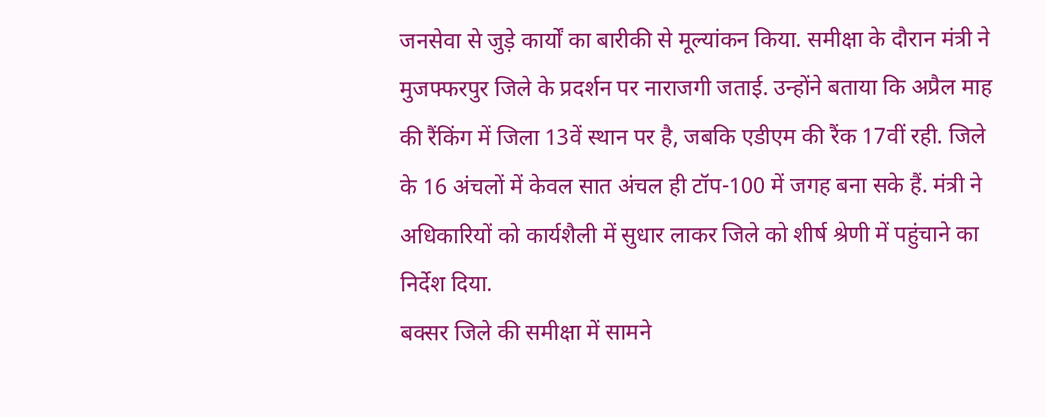जनसेवा से जुड़े कार्यों का बारीकी से मूल्यांकन किया. समीक्षा के दौरान मंत्री ने मुजफ्फरपुर जिले के प्रदर्शन पर नाराजगी जताई. उन्होंने बताया कि अप्रैल माह की रैंकिंग में जिला 13वें स्थान पर है, जबकि एडीएम की रैंक 17वीं रही. जिले के 16 अंचलों में केवल सात अंचल ही टॉप-100 में जगह बना सके हैं. मंत्री ने अधिकारियों को कार्यशैली में सुधार लाकर जिले को शीर्ष श्रेणी में पहुंचाने का निर्देश दिया.
बक्सर जिले की समीक्षा में सामने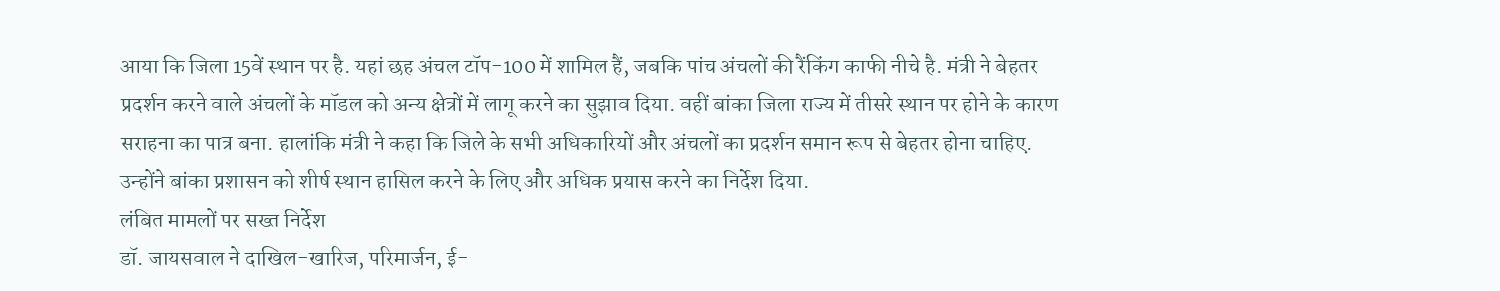आया कि जिला 15वें स्थान पर है. यहां छह अंचल टॉप-100 में शामिल हैं, जबकि पांच अंचलों की रैंकिंग काफी नीचे है. मंत्री ने बेहतर प्रदर्शन करने वाले अंचलों के मॉडल को अन्य क्षेत्रों में लागू करने का सुझाव दिया. वहीं बांका जिला राज्य में तीसरे स्थान पर होने के कारण सराहना का पात्र बना. हालांकि मंत्री ने कहा कि जिले के सभी अधिकारियों और अंचलों का प्रदर्शन समान रूप से बेहतर होना चाहिए. उन्होंने बांका प्रशासन को शीर्ष स्थान हासिल करने के लिए और अधिक प्रयास करने का निर्देश दिया.
लंबित मामलों पर सख्त निर्देश
डॉ. जायसवाल ने दाखिल-खारिज, परिमार्जन, ई-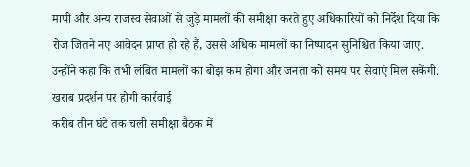मापी और अन्य राजस्व सेवाओं से जुड़े मामलों की समीक्षा करते हुए अधिकारियों को निर्देश दिया कि रोज जितने नए आवेदन प्राप्त हो रहे हैं, उससे अधिक मामलों का निष्पादन सुनिश्चित किया जाए. उन्होंने कहा कि तभी लंबित मामलों का बोझ कम होगा और जनता को समय पर सेवाएं मिल सकेंगी.
खराब प्रदर्शन पर होगी कार्रवाई
करीब तीन घंटे तक चली समीक्षा बैठक में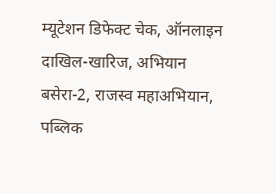म्यूटेशन डिफेक्ट चेक, ऑनलाइन दाखिल-खारिज, अभियान बसेरा-2, राजस्व महाअभियान, पब्लिक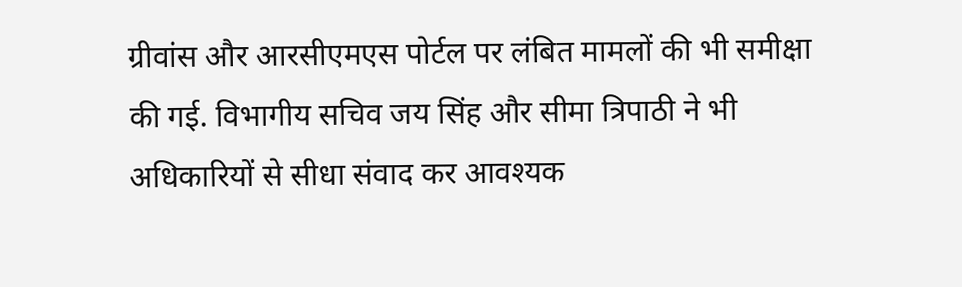ग्रीवांस और आरसीएमएस पोर्टल पर लंबित मामलों की भी समीक्षा की गई. विभागीय सचिव जय सिंह और सीमा त्रिपाठी ने भी अधिकारियों से सीधा संवाद कर आवश्यक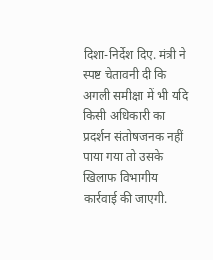दिशा-निर्देश दिए. मंत्री ने स्पष्ट चेतावनी दी कि अगली समीक्षा में भी यदि किसी अधिकारी का प्रदर्शन संतोषजनक नहीं पाया गया तो उसके खिलाफ विभागीय कार्रवाई की जाएगी.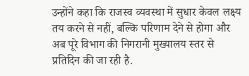उन्होंने कहा कि राजस्व व्यवस्था में सुधार केवल लक्ष्य तय करने से नहीं, बल्कि परिणाम देने से होगा और अब पूरे विभाग की निगरानी मुख्यालय स्तर से प्रतिदिन की जा रही है.